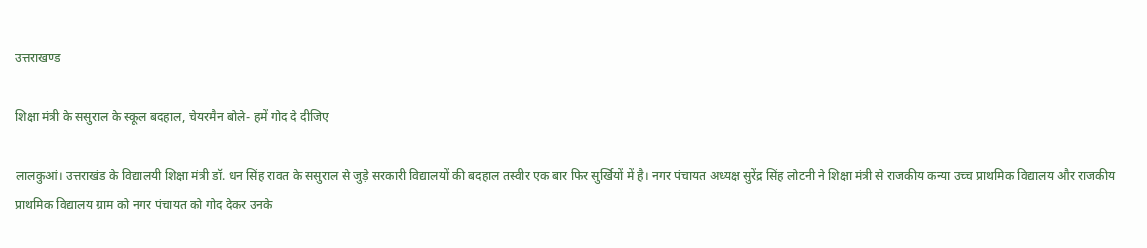उत्तराखण्ड

शिक्षा मंत्री के ससुराल के स्कूल बदहाल, चेयरमैन बोले- हमें गोद दे दीजिए

लालकुआं। उत्तराखंड के विद्यालयी शिक्षा मंत्री डॉ. धन सिंह रावत के ससुराल से जुड़े सरकारी विद्यालयों की बदहाल तस्वीर एक बार फिर सुर्खियों में है। नगर पंचायत अध्यक्ष सुरेंद्र सिंह लोटनी ने शिक्षा मंत्री से राजकीय कन्या उच्च प्राथमिक विद्यालय और राजकीय प्राथमिक विद्यालय ग्राम को नगर पंचायत को गोद देकर उनके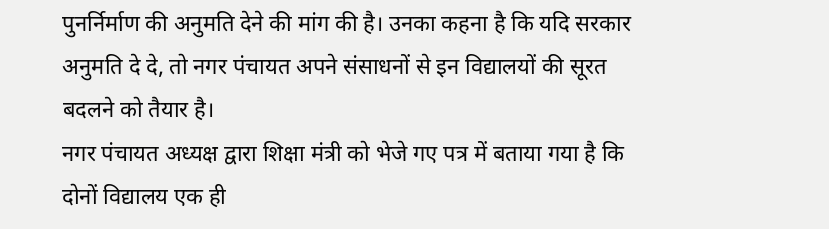पुनर्निर्माण की अनुमति देने की मांग की है। उनका कहना है कि यदि सरकार अनुमति दे दे, तो नगर पंचायत अपने संसाधनों से इन विद्यालयों की सूरत बदलने को तैयार है।
नगर पंचायत अध्यक्ष द्वारा शिक्षा मंत्री को भेजे गए पत्र में बताया गया है कि दोनों विद्यालय एक ही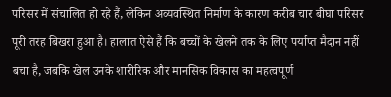परिसर में संचालित हो रहे हैं, लेकिन अव्यवस्थित निर्माण के कारण करीब चार बीघा परिसर पूरी तरह बिखरा हुआ है। हालात ऐसे हैं कि बच्चों के खेलने तक के लिए पर्याप्त मैदान नहीं बचा है, जबकि खेल उनके शारीरिक और मानसिक विकास का महत्वपूर्ण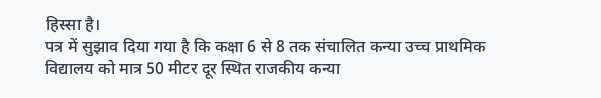हिस्सा है।
पत्र में सुझाव दिया गया है कि कक्षा 6 से 8 तक संचालित कन्या उच्च प्राथमिक विद्यालय को मात्र 50 मीटर दूर स्थित राजकीय कन्या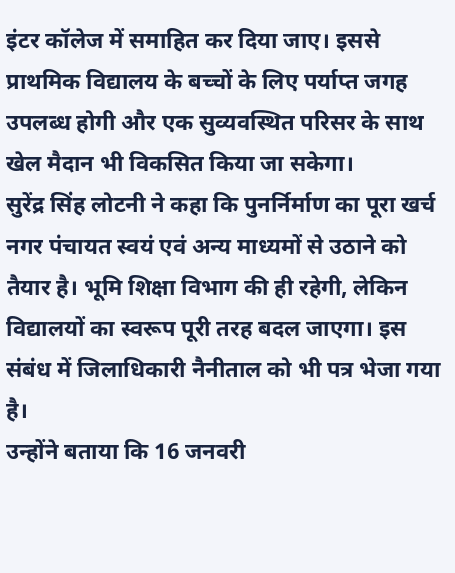इंटर कॉलेज में समाहित कर दिया जाए। इससे प्राथमिक विद्यालय के बच्चों के लिए पर्याप्त जगह उपलब्ध होगी और एक सुव्यवस्थित परिसर के साथ खेल मैदान भी विकसित किया जा सकेगा।
सुरेंद्र सिंह लोटनी ने कहा कि पुनर्निर्माण का पूरा खर्च नगर पंचायत स्वयं एवं अन्य माध्यमों से उठाने को तैयार है। भूमि शिक्षा विभाग की ही रहेगी, लेकिन विद्यालयों का स्वरूप पूरी तरह बदल जाएगा। इस संबंध में जिलाधिकारी नैनीताल को भी पत्र भेजा गया है।
उन्होंने बताया कि 16 जनवरी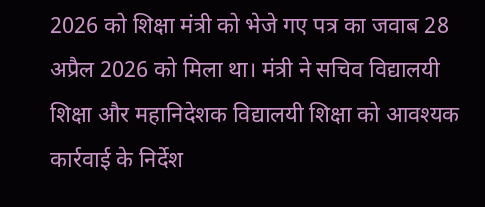2026 को शिक्षा मंत्री को भेजे गए पत्र का जवाब 28 अप्रैल 2026 को मिला था। मंत्री ने सचिव विद्यालयी शिक्षा और महानिदेशक विद्यालयी शिक्षा को आवश्यक कार्रवाई के निर्देश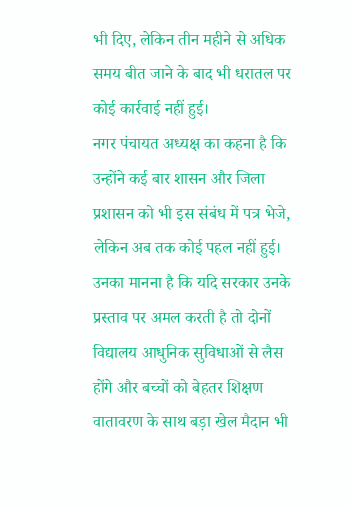भी दिए, लेकिन तीन महीने से अधिक समय बीत जाने के बाद भी धरातल पर कोई कार्रवाई नहीं हुई।
नगर पंचायत अध्यक्ष का कहना है कि उन्होंने कई बार शासन और जिला प्रशासन को भी इस संबंध में पत्र भेजे, लेकिन अब तक कोई पहल नहीं हुई। उनका मानना है कि यदि सरकार उनके प्रस्ताव पर अमल करती है तो दोनों विद्यालय आधुनिक सुविधाओं से लैस होंगे और बच्चों को बेहतर शिक्षण वातावरण के साथ बड़ा खेल मैदान भी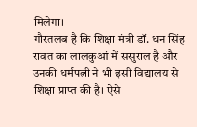मिलेगा।
गौरतलब है कि शिक्षा मंत्री डॉ. धन सिंह रावत का लालकुआं में ससुराल है और उनकी धर्मपत्नी ने भी इसी विद्यालय से शिक्षा प्राप्त की है। ऐसे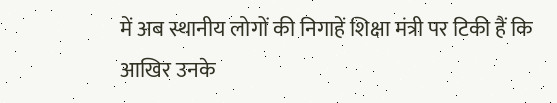में अब स्थानीय लोगों की निगाहें शिक्षा मंत्री पर टिकी हैं कि आखिर उनके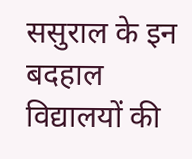ससुराल के इन बदहाल विद्यालयों की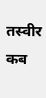तस्वीर कब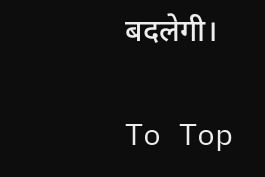बदलेगी।

To Top